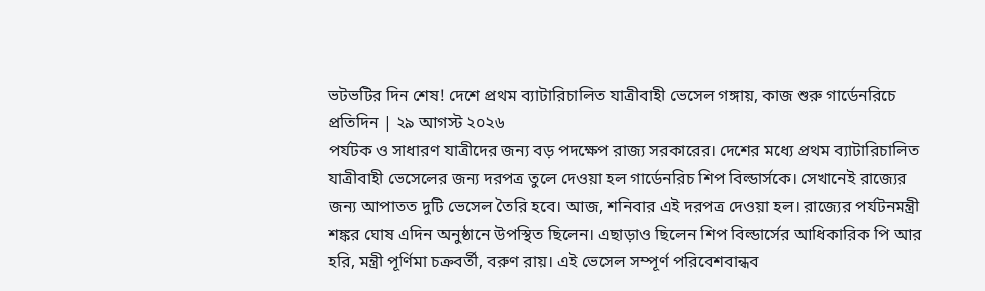ভটভটির দিন শেষ! দেশে প্রথম ব্যাটারিচালিত যাত্রীবাহী ভেসেল গঙ্গায়, কাজ শুরু গার্ডেনরিচে
প্রতিদিন | ২৯ আগস্ট ২০২৬
পর্যটক ও সাধারণ যাত্রীদের জন্য বড় পদক্ষেপ রাজ্য সরকারের। দেশের মধ্যে প্রথম ব্যাটারিচালিত যাত্রীবাহী ভেসেলের জন্য দরপত্র তুলে দেওয়া হল গার্ডেনরিচ শিপ বিল্ডার্সকে। সেখানেই রাজ্যের জন্য আপাতত দুটি ভেসেল তৈরি হবে। আজ, শনিবার এই দরপত্র দেওয়া হল। রাজ্যের পর্যটনমন্ত্রী শঙ্কর ঘোষ এদিন অনুষ্ঠানে উপস্থিত ছিলেন। এছাড়াও ছিলেন শিপ বিল্ডার্সের আধিকারিক পি আর হরি, মন্ত্রী পূর্ণিমা চক্রবর্তী, বরুণ রায়। এই ভেসেল সম্পূর্ণ পরিবেশবান্ধব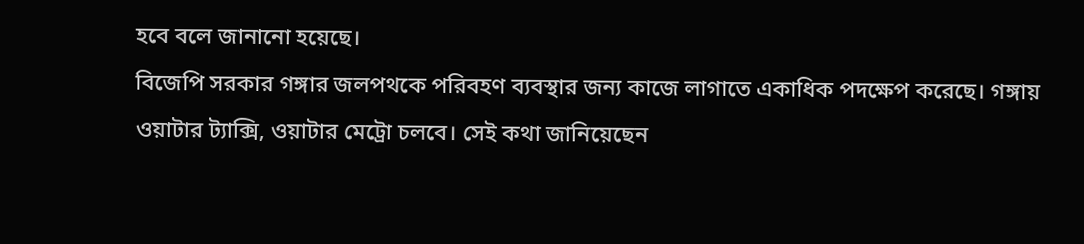হবে বলে জানানো হয়েছে।
বিজেপি সরকার গঙ্গার জলপথকে পরিবহণ ব্যবস্থার জন্য কাজে লাগাতে একাধিক পদক্ষেপ করেছে। গঙ্গায় ওয়াটার ট্যাক্সি, ওয়াটার মেট্রো চলবে। সেই কথা জানিয়েছেন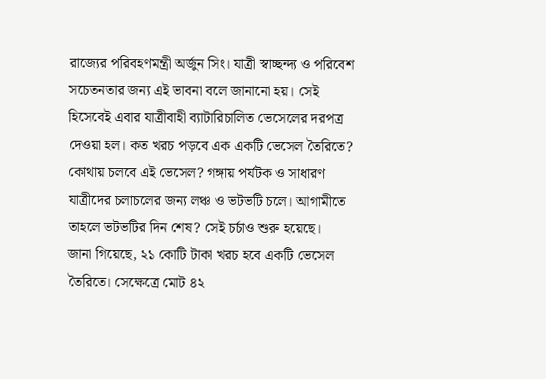রাজ্যের পরিবহণমন্ত্রী অর্জুন সিং। যাত্রী স্বাচ্ছন্দ্য ও পরিবেশ সচেতনতার জন্য এই ভাবনা বলে জানানো হয়। সেই হিসেবেই এবার যাত্রীবাহী ব্যাটারিচালিত ভেসেলের দরপত্র দেওয়া হল। কত খরচ পড়বে এক একটি ভেসেল তৈরিতে? কোথায় চলবে এই ভেসেল? গঙ্গায় পর্যটক ও সাধারণ যাত্রীদের চলাচলের জন্য লঞ্চ ও ভটভটি চলে। আগামীতে তাহলে ভটভটির দিন শেষ? সেই চর্চাও শুরু হয়েছে।
জানা গিয়েছে, ২১ কোটি টাকা খরচ হবে একটি ভেসেল তৈরিতে। সেক্ষেত্রে মোট ৪২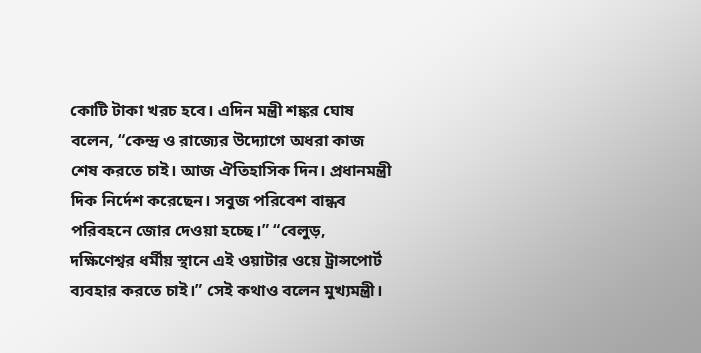কোটি টাকা খরচ হবে। এদিন মন্ত্রী শঙ্কর ঘোষ বলেন, “কেন্দ্র ও রাজ্যের উদ্যোগে অধরা কাজ শেষ করতে চাই। আজ ঐতিহাসিক দিন। প্রধানমন্ত্রী দিক নির্দেশ করেছেন। সবুজ পরিবেশ বান্ধব পরিবহনে জোর দেওয়া হচ্ছে।” “বেলুড়, দক্ষিণেশ্বর ধর্মীয় স্থানে এই ওয়াটার ওয়ে ট্রান্সপোর্ট ব্যবহার করতে চাই।” সেই কথাও বলেন মুখ্যমন্ত্রী।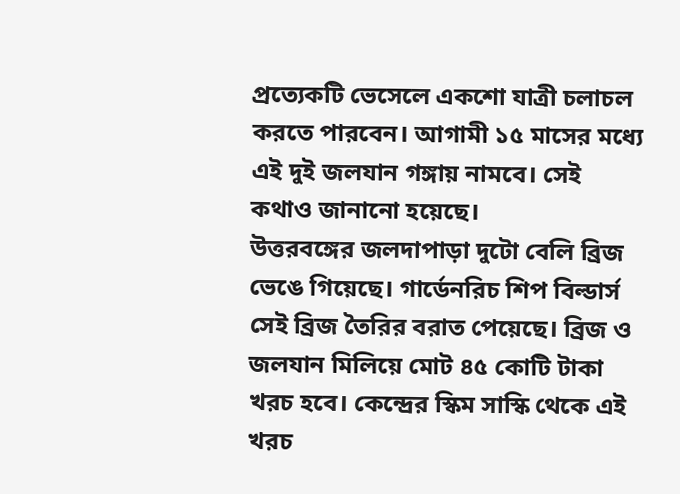প্রত্যেকটি ভেসেলে একশো যাত্রী চলাচল করতে পারবেন। আগামী ১৫ মাসের মধ্যে এই দুই জলযান গঙ্গায় নামবে। সেই কথাও জানানো হয়েছে।
উত্তরবঙ্গের জলদাপাড়া দুটো বেলি ব্রিজ ভেঙে গিয়েছে। গার্ডেনরিচ শিপ বিল্ডার্স সেই ব্রিজ তৈরির বরাত পেয়েছে। ব্রিজ ও জলযান মিলিয়ে মোট ৪৫ কোটি টাকা খরচ হবে। কেন্দ্রের স্কিম সাস্কি থেকে এই খরচ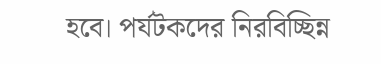হবে। পর্যটকদের নিরবিচ্ছিন্ন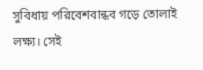সুবিধায় পরিবেশবান্ধব গড়ে তোলাই লক্ষ্য। সেই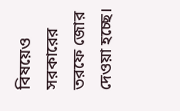বিষয়েও সরকারের তরফে জোর দেওয়া হচ্ছে।